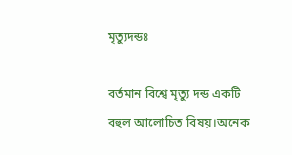মৃত্যুদন্ডঃ

বর্তমান বিশ্বে মৃত্যু দন্ড একটি বহুল আলোচিত বিষয়।অনেক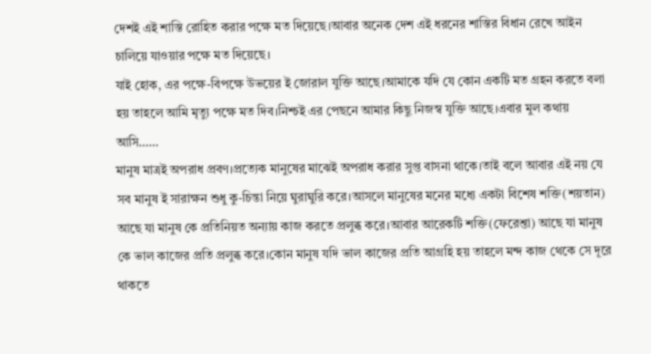দেশই এই শাস্তি রোহিত করার পক্ষে মত দিয়েছে।আবার অনেক দেশ এই ধরনের শাস্তির বিধান রেখে আইন চালিয়ে যাওয়ার পক্ষে মত দিয়েছে।
যাই হোক, এর পক্ষে-বিপক্ষে উভয়ের ই জোরাল যুক্তি আছে।আমাকে যদি যে কোন একটি মত গ্রহন করতে বলা হয় তাহলে আমি মৃত্যু পক্ষে মত দিব।নিশ্চই এর পেছনে আমার কিছু নিজস্ব যুক্তি আছে।এবার মুল কথায় আসি……
মানুষ মাত্রই অপরাধ প্রবণ।প্রত্যেক মানুষের মাঝেই অপরাধ করার সুপ্ত বাসনা থাকে।তাই বলে আবার এই নয় যে সব মানুষ ই সারাক্ষন শুধু কু-চিন্তা নিয়ে ঘুরাঘুরি করে।আসলে মানুষের মনের মধ্যে একটা বিশেষ শক্তি(শয়তান) আছে যা মানুষ কে প্রতিনিয়ত অন্যায় কাজ করতে প্রলুব্ধ করে।আবার আরেকটি শক্তি(ফেরেশ্তা) আছে যা মানুষ কে ভাল কাজের প্রতি প্রলুব্ধ করে।কোন মানুষ যদি ভাল কাজের প্রতি আগ্রহি হয় তাহলে মন্দ কাজ থেকে সে দূরে থাকতে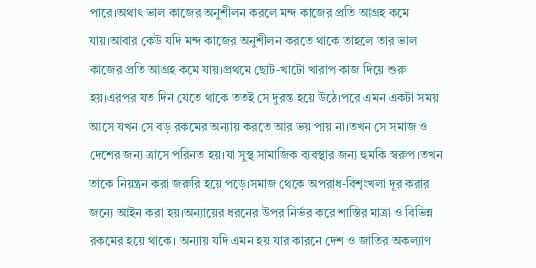পারে।অথাৎ ভাল কাজের অনুশীলন করলে মন্দ কাজের প্রতি আগ্রহ কমে যায়।আবার কেউ যদি মন্দ কাজের অনুশীলন করতে থাকে তাহলে তার ভাল কাজের প্রতি আগ্রহ কমে যায়।প্রথমে ছোট-খাটো খারাপ কাজ দিয়ে শুরু হয়।এরপর যত দিন যেতে থাকে ততই সে দুরন্ত হয়ে উঠে।পরে এমন একটা সময় আসে যখন সে বড় রকমের অন্যায় করতে আর ভয় পায় না।তখন সে সমাজ ও দেশের জন্য ত্রাসে পরিনত হয়।যা সুস্থ সামাজিক ব্যবস্থার জন্য হুমকি স্বরুপ।তখন তাকে নিয়ন্ত্রন করা জরুরি হয়ে পড়ে।সমাজ থেকে অপরাধ-বিশৃংখলা দূর করার জন্যে আইন করা হয়।অন্যায়ের ধরনের উপর নির্ভর করে শাস্তির মাত্রা ও বিভিন্ন রকমের হয়ে থাকে। অন্যায় যদি এমন হয় যার কারনে দেশ ও জাতির অকল্যাণ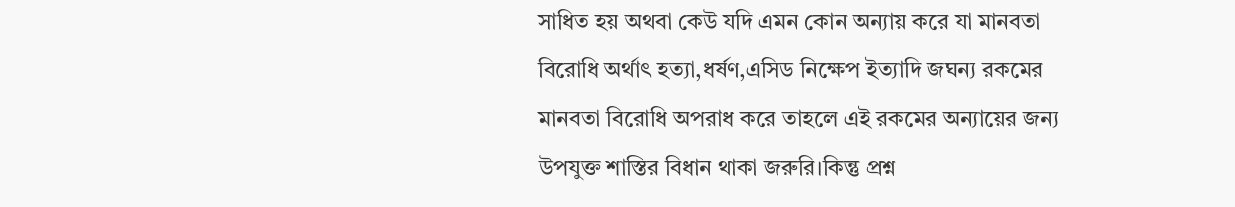সাধিত হয় অথবা কেউ যদি এমন কোন অন্যায় করে যা মানবতা বিরোধি অর্থাৎ হত্যা,ধর্ষণ,এসিড নিক্ষেপ ইত্যাদি জঘন্য রকমের মানবতা বিরোধি অপরাধ করে তাহলে এই রকমের অন্যায়ের জন্য উপযুক্ত শাস্তির বিধান থাকা জরুরি।কিন্তু প্রশ্ন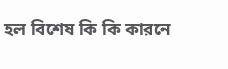হল বিশেষ কি কি কারনে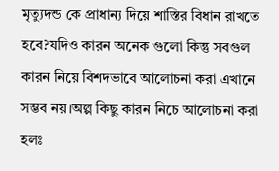মৃত্যুদন্ড কে প্রাধান্য দিয়ে শাস্তির বিধান রাখতে হবে?যদিও কারন অনেক গুলো কিন্তু সবগুল কারন নিয়ে বিশদভাবে আলোচনা করা এখানে সম্ভব নয়।অল্প কিছু কারন নিচে আলোচনা করা হলঃ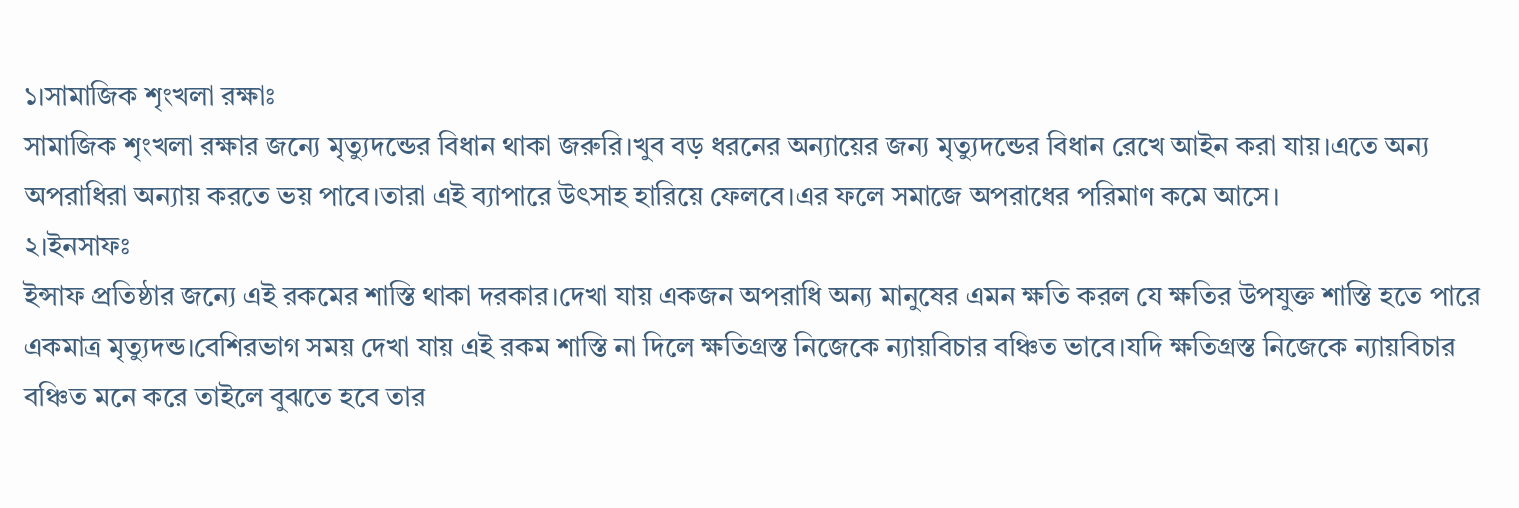১।সামাজিক শৃংখলা রক্ষাঃ
সামাজিক শৃংখলা রক্ষার জন্যে মৃত্যুদন্ডের বিধান থাকা জরুরি।খুব বড় ধরনের অন্যায়ের জন্য মৃত্যুদন্ডের বিধান রেখে আইন করা যায়।এতে অন্য অপরাধিরা অন্যায় করতে ভয় পাবে।তারা এই ব্যাপারে উৎসাহ হারিয়ে ফেলবে।এর ফলে সমাজে অপরাধের পরিমাণ কমে আসে।
২।ইনসাফঃ
ইন্সাফ প্রতিষ্ঠার জন্যে এই রকমের শাস্তি থাকা দরকার।দেখা যায় একজন অপরাধি অন্য মানুষের এমন ক্ষতি করল যে ক্ষতির উপযুক্ত শাস্তি হতে পারে একমাত্র মৃত্যুদন্ড।বেশিরভাগ সময় দেখা যায় এই রকম শাস্তি না দিলে ক্ষতিগ্রস্ত নিজেকে ন্যায়বিচার বঞ্চিত ভাবে।যদি ক্ষতিগ্রস্ত নিজেকে ন্যায়বিচার বঞ্চিত মনে করে তাইলে বুঝতে হবে তার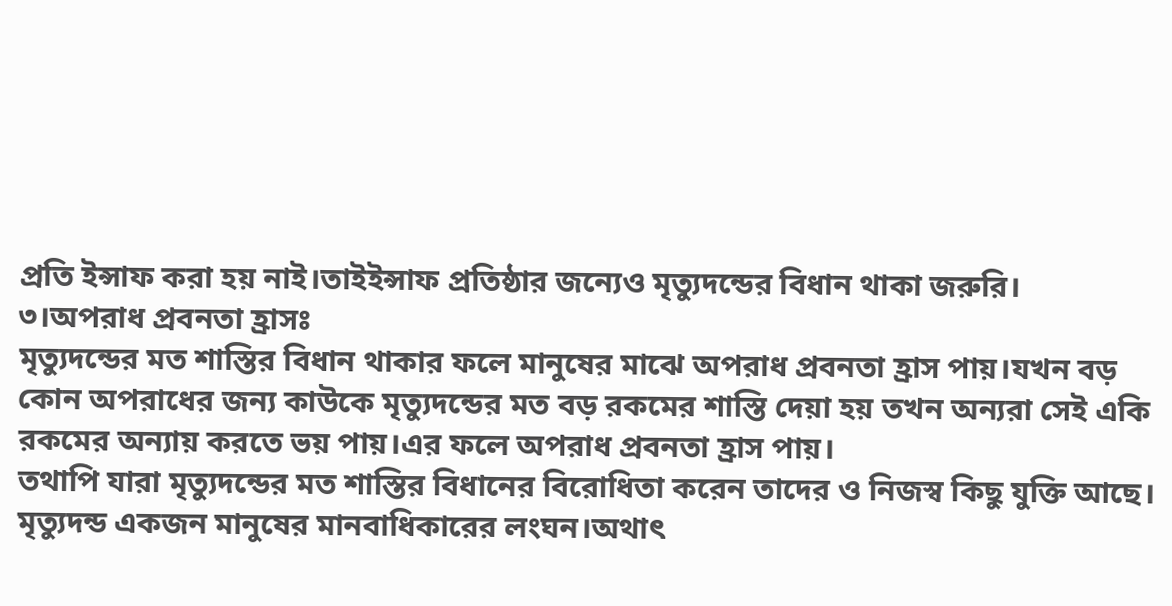প্রতি ইন্সাফ করা হয় নাই।তাইইন্সাফ প্রতিষ্ঠার জন্যেও মৃত্যুদন্ডের বিধান থাকা জরুরি।
৩।অপরাধ প্রবনতা হ্রাসঃ
মৃত্যুদন্ডের মত শাস্তির বিধান থাকার ফলে মানুষের মাঝে অপরাধ প্রবনতা হ্রাস পায়।যখন বড় কোন অপরাধের জন্য কাউকে মৃত্যুদন্ডের মত বড় রকমের শাস্তি দেয়া হয় তখন অন্যরা সেই একি রকমের অন্যায় করতে ভয় পায়।এর ফলে অপরাধ প্রবনতা হ্রাস পায়।
তথাপি যারা মৃত্যুদন্ডের মত শাস্তির বিধানের বিরোধিতা করেন তাদের ও নিজস্ব কিছু যুক্তি আছে।
মৃত্যুদন্ড একজন মানুষের মানবাধিকারের লংঘন।অথাৎ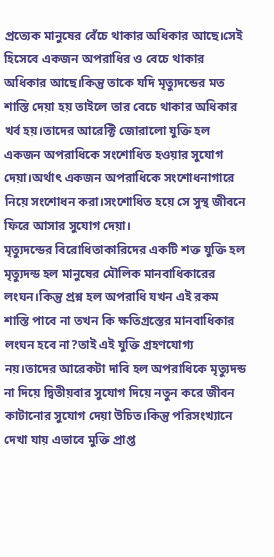প্রত্যেক মানুষের বেঁচে থাকার অধিকার আছে।সেই হিসেবে একজন অপরাধির ও বেচে থাকার অধিকার আছে।কিন্তু তাকে যদি মৃত্যুদন্ডের মত শাস্তি দেয়া হয় তাইলে তার বেচে থাকার অধিকার খর্ব হয়।তাদের আরেক্টি জোরালো যুক্তি হল একজন অপরাধিকে সংশোধিত হওয়ার সুযোগ দেয়া।অর্থাৎ একজন অপরাধিকে সংশোধনাগারে নিয়ে সংশোধন করা।সংশোধিত হয়ে সে সুস্থ জীবনে ফিরে আসার সুযোগ দেয়া।
মৃত্যুদন্ডের বিরোধিতাকারিদের একটি শক্ত যুক্তি হল মৃত্যুদন্ড হল মানুষের মৌলিক মানবাধিকারের লংঘন।কিন্তু প্রশ্ন হল অপরাধি যখন এই রকম শাস্তি পাবে না তখন কি ক্ষতিগ্রস্তের মানবাধিকার লংঘন হবে না?তাই এই যুক্তি গ্রহণযোগ্য নয়।তাদের আরেকটা দাবি হল অপরাধিকে মৃত্যুদন্ড না দিয়ে দ্বিতীয়বার সুযোগ দিয়ে নতুন করে জীবন কাটানোর সুযোগ দেয়া উচিত।কিন্তু পরিসংখ্যানে দেখা যায় এভাবে মুক্তি প্রাপ্ত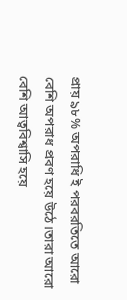প্রায় ৯৮% অপরাধি ই পরবরতিতে আরো বেশি অপরাধ প্রবণ হয়ে উঠে।তারা আরো বেশি আত্ববিশ্বাসি হয়ে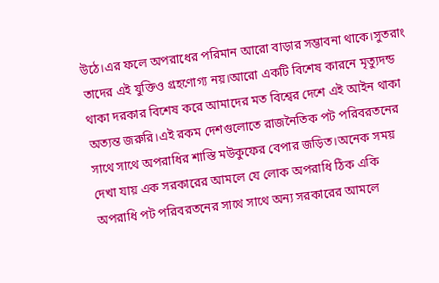উঠে।এর ফলে অপরাধের পরিমান আরো বাড়ার সম্ভাবনা থাকে।সুতরাং তাদের এই যুক্তিও গ্রহণোগ্য নয়।আরো একটি বিশেষ কারনে মৃত্যুদন্ড থাকা দরকার বিশেষ করে আমাদের মত বিশ্বের দেশে এই আইন থাকা অত্যন্ত জরুরি।এই রকম দেশগুলোতে রাজনৈতিক পট পরিবরতনের সাথে সাথে অপরাধির শাস্তি মউকুফের বেপার জড়িত।অনেক সময় দেখা যায় এক সরকারের আমলে যে লোক অপরাধি ঠিক একি অপরাধি পট পরিবরতনের সাথে সাথে অন্য সরকারের আমলে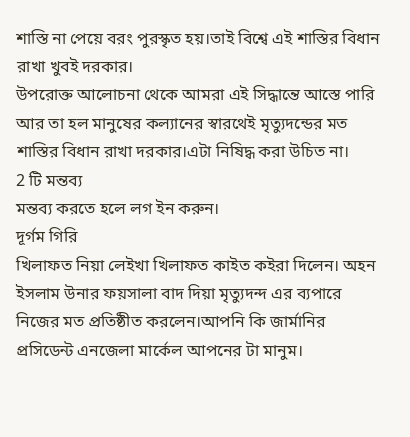শাস্তি না পেয়ে বরং পুরস্কৃত হয়।তাই বিশ্বে এই শাস্তির বিধান রাখা খুবই দরকার।
উপরোক্ত আলোচনা থেকে আমরা এই সিদ্ধান্তে আস্তে পারি আর তা হল মানুষের কল্যানের স্বারথেই মৃত্যুদন্ডের মত শাস্তির বিধান রাখা দরকার।এটা নিষিদ্ধ করা উচিত না।
2 টি মন্তব্য
মন্তব্য করতে হলে লগ ইন করুন।
দূর্গম গিরি
খিলাফত নিয়া লেইখা খিলাফত কাইত কইরা দিলেন। অহন ইসলাম উনার ফয়সালা বাদ দিয়া মৃত্যুদন্দ এর ব্যপারে নিজের মত প্রতিষ্ঠীত করলেন।আপনি কি জার্মানির প্রসিডেন্ট এনজেলা মার্কেল আপনের টা মানুম।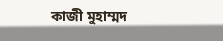কাজী মুহাম্মদ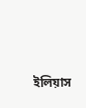ইলিয়াস